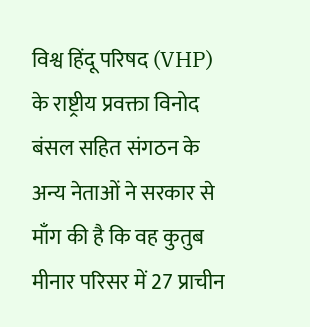विश्व हिंदू परिषद (VHP) के राष्ट्रीय प्रवक्ता विनोद बंसल सहित संगठन के अन्य नेताओं ने सरकार से माँग की है कि वह कुतुब मीनार परिसर में 27 प्राचीन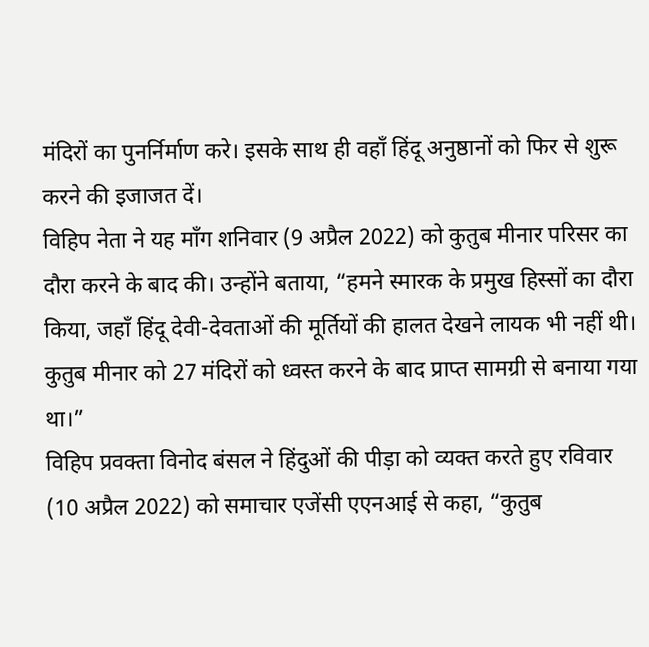मंदिरों का पुनर्निर्माण करे। इसके साथ ही वहाँ हिंदू अनुष्ठानों को फिर से शुरू करने की इजाजत दें।
विहिप नेता ने यह माँग शनिवार (9 अप्रैल 2022) को कुतुब मीनार परिसर का दौरा करने के बाद की। उन्होंने बताया, “हमने स्मारक के प्रमुख हिस्सों का दौरा किया, जहाँ हिंदू देवी-देवताओं की मूर्तियों की हालत देखने लायक भी नहीं थी। कुतुब मीनार को 27 मंदिरों को ध्वस्त करने के बाद प्राप्त सामग्री से बनाया गया था।”
विहिप प्रवक्ता विनोद बंसल ने हिंदुओं की पीड़ा को व्यक्त करते हुए रविवार (10 अप्रैल 2022) को समाचार एजेंसी एएनआई से कहा, “कुतुब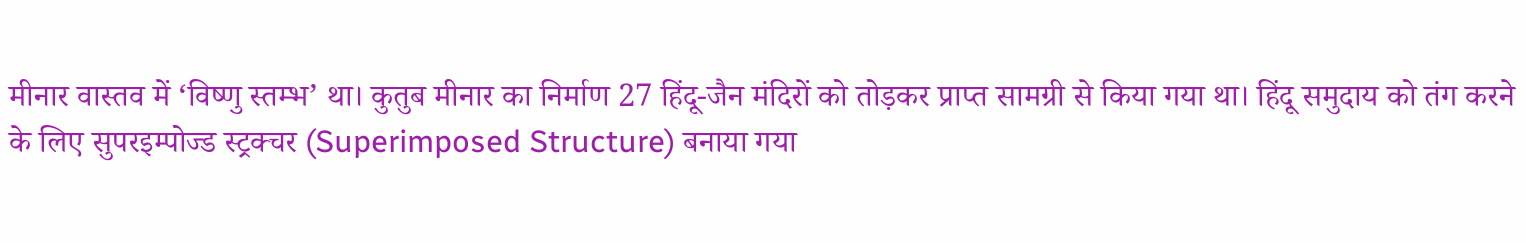मीनार वास्तव में ‘विष्णु स्तम्भ’ था। कुतुब मीनार का निर्माण 27 हिंदू-जैन मंदिरों को तोड़कर प्राप्त सामग्री से किया गया था। हिंदू समुदाय को तंग करने के लिए सुपरइम्पोज्ड स्ट्रक्चर (Superimposed Structure) बनाया गया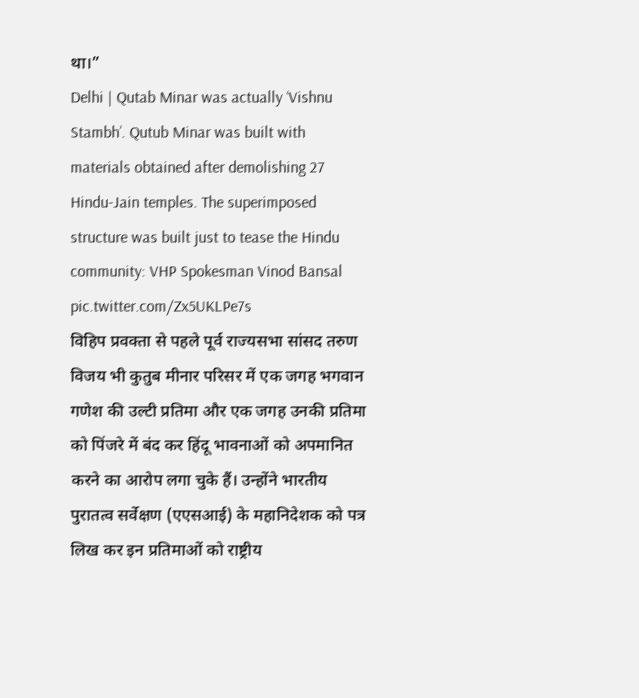था।”
Delhi | Qutab Minar was actually ‘Vishnu Stambh’. Qutub Minar was built with materials obtained after demolishing 27 Hindu-Jain temples. The superimposed structure was built just to tease the Hindu community: VHP Spokesman Vinod Bansal pic.twitter.com/Zx5UKLPe7s
विहिप प्रवक्ता से पहले पूर्व राज्यसभा सांसद तरुण विजय भी कुतुब मीनार परिसर में एक जगह भगवान गणेश की उल्टी प्रतिमा और एक जगह उनकी प्रतिमा को पिंजरे में बंद कर हिंदू भावनाओं को अपमानित करने का आरोप लगा चुके हैं। उन्होंने भारतीय पुरातत्व सर्वेक्षण (एएसआई) के महानिदेशक को पत्र लिख कर इन प्रतिमाओं को राष्ट्रीय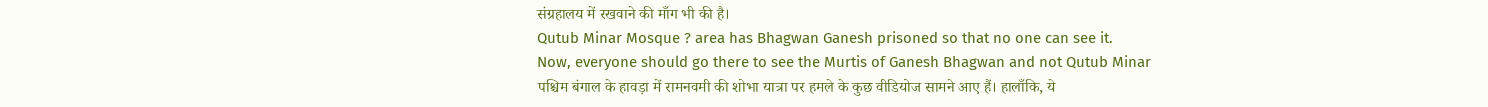संग्रहालय में रखवाने की माँग भी की है।
Qutub Minar Mosque ? area has Bhagwan Ganesh prisoned so that no one can see it.
Now, everyone should go there to see the Murtis of Ganesh Bhagwan and not Qutub Minar
पश्चिम बंगाल के हावड़ा में रामनवमी की शोभा यात्रा पर हमले के कुछ वीडियोज सामने आए हैं। हालाँकि, ये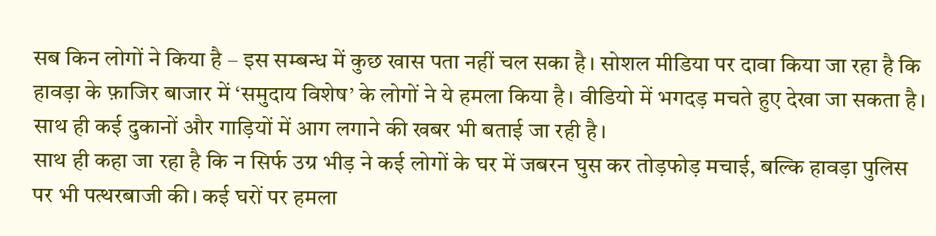सब किन लोगों ने किया है – इस सम्बन्ध में कुछ खास पता नहीं चल सका है। सोशल मीडिया पर दावा किया जा रहा है कि हावड़ा के फ़ाजिर बाजार में ‘समुदाय विशेष’ के लोगों ने ये हमला किया है। वीडियो में भगदड़ मचते हुए देखा जा सकता है। साथ ही कई दुकानों और गाड़ियों में आग लगाने की खबर भी बताई जा रही है।
साथ ही कहा जा रहा है कि न सिर्फ उग्र भीड़ ने कई लोगों के घर में जबरन घुस कर तोड़फोड़ मचाई, बल्कि हावड़ा पुलिस पर भी पत्थरबाजी की। कई घरों पर हमला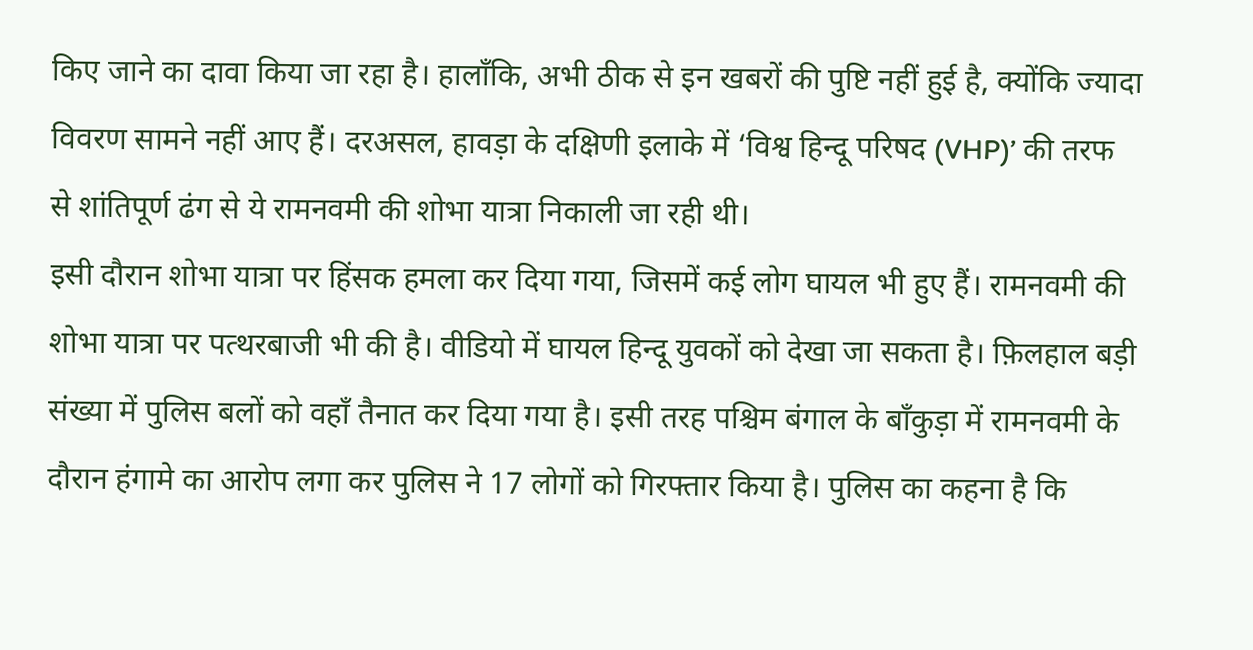किए जाने का दावा किया जा रहा है। हालाँकि, अभी ठीक से इन खबरों की पुष्टि नहीं हुई है, क्योंकि ज्यादा विवरण सामने नहीं आए हैं। दरअसल, हावड़ा के दक्षिणी इलाके में ‘विश्व हिन्दू परिषद (VHP)’ की तरफ से शांतिपूर्ण ढंग से ये रामनवमी की शोभा यात्रा निकाली जा रही थी।
इसी दौरान शोभा यात्रा पर हिंसक हमला कर दिया गया, जिसमें कई लोग घायल भी हुए हैं। रामनवमी की शोभा यात्रा पर पत्थरबाजी भी की है। वीडियो में घायल हिन्दू युवकों को देखा जा सकता है। फ़िलहाल बड़ी संख्या में पुलिस बलों को वहाँ तैनात कर दिया गया है। इसी तरह पश्चिम बंगाल के बाँकुड़ा में रामनवमी के दौरान हंगामे का आरोप लगा कर पुलिस ने 17 लोगों को गिरफ्तार किया है। पुलिस का कहना है कि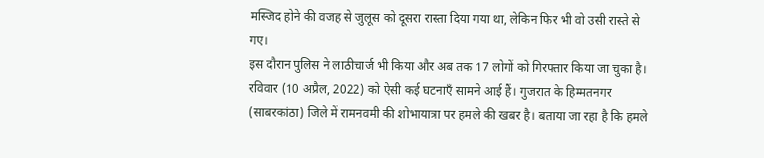मस्जिद होने की वजह से जुलूस को दूसरा रास्ता दिया गया था, लेकिन फिर भी वो उसी रास्ते से गए।
इस दौरान पुलिस ने लाठीचार्ज भी किया और अब तक 17 लोगों को गिरफ्तार किया जा चुका है। रविवार (10 अप्रैल, 2022) को ऐसी कई घटनाएँ सामने आई हैं। गुजरात के हिम्मतनगर (साबरकांठा) जिले में रामनवमी की शोभायात्रा पर हमले की खबर है। बताया जा रहा है कि हमले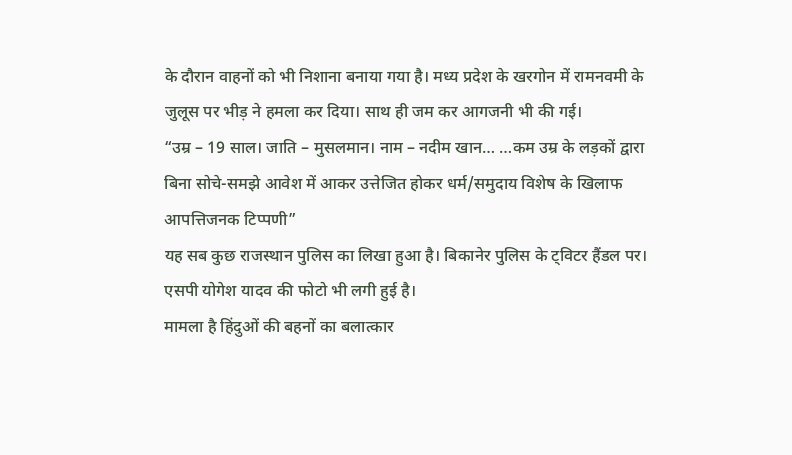के दौरान वाहनों को भी निशाना बनाया गया है। मध्य प्रदेश के खरगोन में रामनवमी के जुलूस पर भीड़ ने हमला कर दिया। साथ ही जम कर आगजनी भी की गई।
“उम्र – 19 साल। जाति – मुसलमान। नाम – नदीम खान… …कम उम्र के लड़कों द्वारा बिना सोचे-समझे आवेश में आकर उत्तेजित होकर धर्म/समुदाय विशेष के खिलाफ आपत्तिजनक टिप्पणी”
यह सब कुछ राजस्थान पुलिस का लिखा हुआ है। बिकानेर पुलिस के ट्विटर हैंडल पर। एसपी योगेश यादव की फोटो भी लगी हुई है।
मामला है हिंदुओं की बहनों का बलात्कार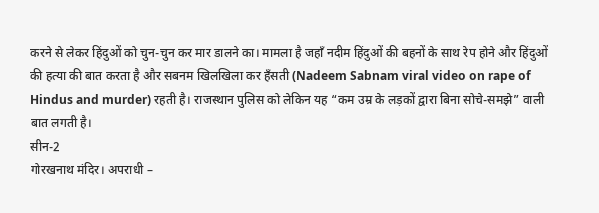करने से लेकर हिंदुओं को चुन-चुन कर मार डालने का। मामला है जहाँ नदीम हिंदुओं की बहनों के साथ रेप होने और हिंदुओं की हत्या की बात करता है और सबनम खिलखिला कर हँसती (Nadeem Sabnam viral video on rape of Hindus and murder) रहती है। राजस्थान पुलिस को लेकिन यह “कम उम्र के लड़कों द्वारा बिना सोचे-समझे” वाली बात लगती है।
सीन-2
गोरखनाथ मंदिर। अपराधी –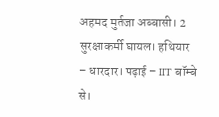अहमद मुर्तजा अब्बासी। 2 सुरक्षाकर्मी घायल। हथियार – धारदार। पढ़ाई – IIT बॉम्बे से।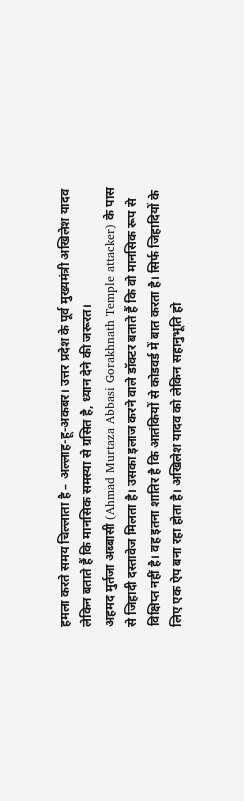हमला करते समय चिल्लाता है – अल्लाह-हू-अकबर। उत्तर प्रदेश के पूर्व मुख्यमंत्री अखिलेश यादव लेकिन बताते हैं कि मानसिक समस्या से ग्रसित है, ध्यान देने की जरूरत।
अहमद मुर्तजा अब्बासी (Ahmad Murtaza Abbasi Gorakhnath Temple attacker) के पास से जिहादी दस्तावेज मिलता है। उसका इलाज करने वाले डॉक्टर बताते हैं कि वो मानसिक रूप से विक्षिप्त नहीं है। वह इतना शातिर है कि आतंकियों से कोडवर्ड में बात करता है। सिर्फ जिहादियों के लिए एक ऐप बना रहा होता है। अखिलेश यादव को लेकिन सहानुभूति हो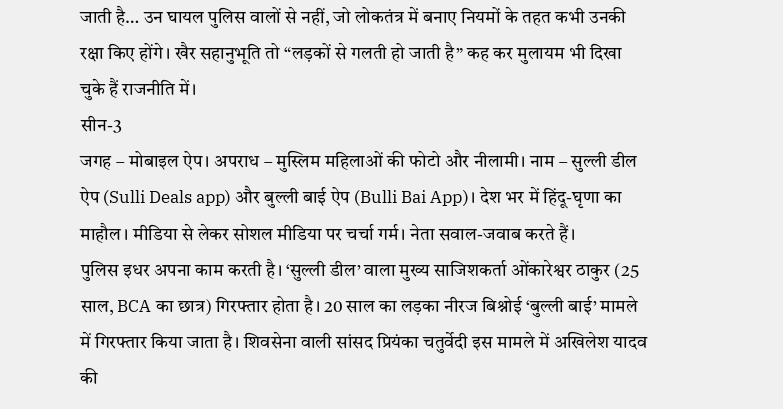जाती है… उन घायल पुलिस वालों से नहीं, जो लोकतंत्र में बनाए नियमों के तहत कभी उनकी रक्षा किए होंगे। खैर सहानुभूति तो “लड़कों से गलती हो जाती है” कह कर मुलायम भी दिखा चुके हैं राजनीति में।
सीन-3
जगह – मोबाइल ऐप। अपराध – मुस्लिम महिलाओं की फोटो और नीलामी। नाम – सुल्ली डील ऐप (Sulli Deals app) और बुल्ली बाई ऐप (Bulli Bai App)। देश भर में हिंदू-घृणा का माहौल। मीडिया से लेकर सोशल मीडिया पर चर्चा गर्म। नेता सवाल-जवाब करते हैं।
पुलिस इधर अपना काम करती है। ‘सुल्ली डील’ वाला मुख्य साजिशकर्ता ओंकारेश्वर ठाकुर (25 साल, BCA का छात्र) गिरफ्तार होता है। 20 साल का लड़का नीरज बिश्नोई ‘बुल्ली बाई’ मामले में गिरफ्तार किया जाता है। शिवसेना वाली सांसद प्रियंका चतुर्वेदी इस मामले में अखिलेश यादव की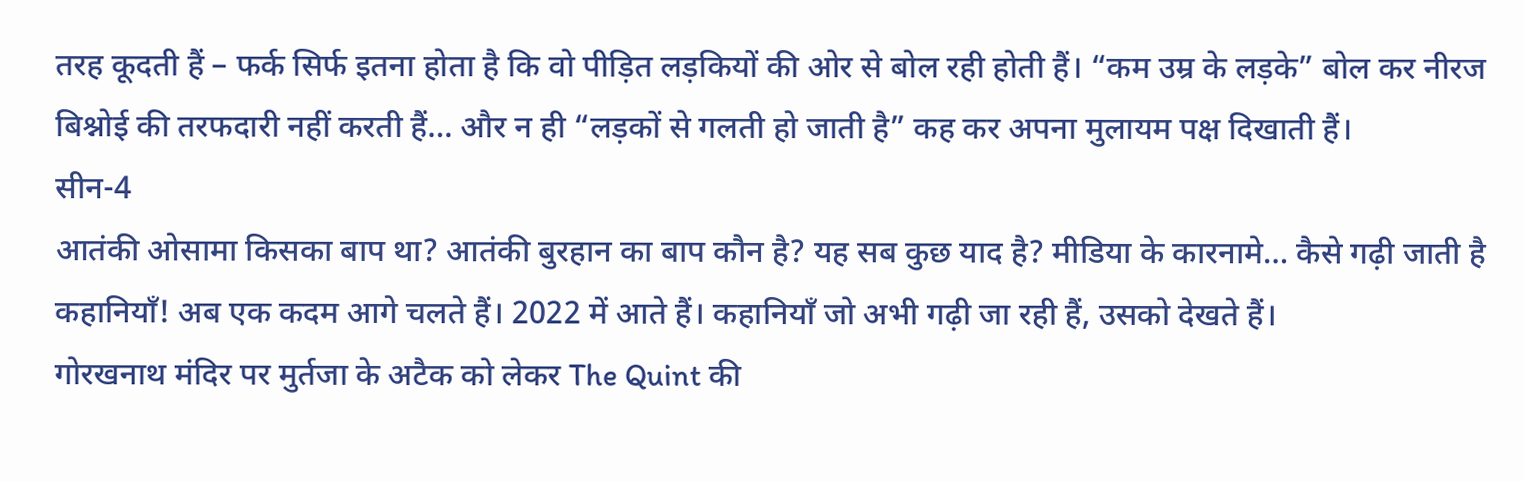तरह कूदती हैं – फर्क सिर्फ इतना होता है कि वो पीड़ित लड़कियों की ओर से बोल रही होती हैं। “कम उम्र के लड़के” बोल कर नीरज बिश्नोई की तरफदारी नहीं करती हैं… और न ही “लड़कों से गलती हो जाती है” कह कर अपना मुलायम पक्ष दिखाती हैं।
सीन-4
आतंकी ओसामा किसका बाप था? आतंकी बुरहान का बाप कौन है? यह सब कुछ याद है? मीडिया के कारनामे… कैसे गढ़ी जाती है कहानियाँ! अब एक कदम आगे चलते हैं। 2022 में आते हैं। कहानियाँ जो अभी गढ़ी जा रही हैं, उसको देखते हैं।
गोरखनाथ मंदिर पर मुर्तजा के अटैक को लेकर The Quint की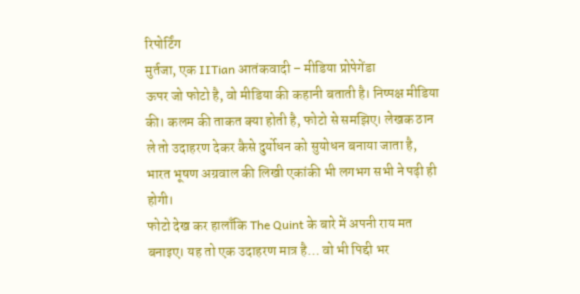रिपोर्टिंग
मुर्तजा, एक IITian आतंकवादी – मीडिया प्रोपेगेंडा
ऊपर जो फोटो है, वो मीडिया की कहानी बताती है। निष्पक्ष मीडिया की। कलम की ताकत क्या होती है, फोटो से समझिए। लेखक ठान ले तो उदाहरण देकर कैसे दुर्योधन को सुयोधन बनाया जाता है, भारत भूषण अग्रवाल की लिखी एकांकी भी लगभग सभी ने पढ़ी ही होगी।
फोटो देख कर हालाँकि The Quint के बारे में अपनी राय मत बनाइए। यह तो एक उदाहरण मात्र है… वो भी पिद्दी भर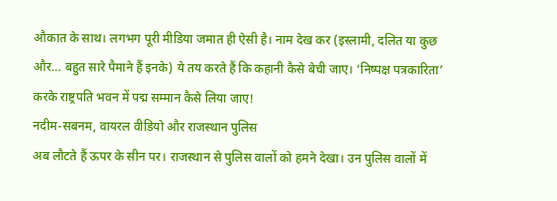औकात के साथ। लगभग पूरी मीडिया जमात ही ऐसी है। नाम देख कर (इस्लामी, दलित या कुछ और… बहुत सारे पैमाने हैं इनके) ये तय करते हैं कि कहानी कैसे बेची जाए। ‘निष्पक्ष पत्रकारिता’ करके राष्ट्रपति भवन में पद्म सम्मान कैसे लिया जाए!
नदीम-सबनम, वायरल वीडियो और राजस्थान पुलिस
अब लौटते हैं ऊपर के सीन पर। राजस्थान से पुलिस वालों को हमने देखा। उन पुलिस वालों में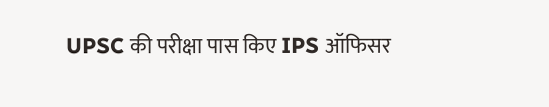UPSC की परीक्षा पास किए IPS ऑफिसर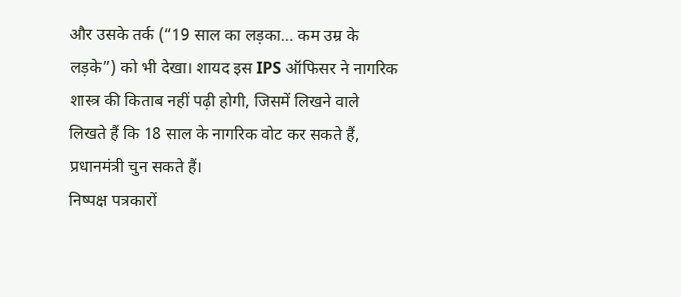और उसके तर्क (“19 साल का लड़का… कम उम्र के लड़के”) को भी देखा। शायद इस IPS ऑफिसर ने नागरिक शास्त्र की किताब नहीं पढ़ी होगी, जिसमें लिखने वाले लिखते हैं कि 18 साल के नागरिक वोट कर सकते हैं, प्रधानमंत्री चुन सकते हैं।
निष्पक्ष पत्रकारों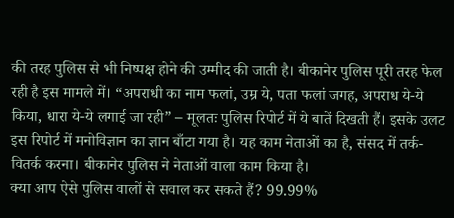की तरह पुलिस से भी निष्पक्ष होने की उम्मीद की जाती है। बीकानेर पुलिस पूरी तरह फेल रही है इस मामले में। “अपराधी का नाम फलां, उम्र ये, पता फलां जगह, अपराध ये-ये किया, धारा ये-ये लगाई जा रही” – मूलतः पुलिस रिपोर्ट में ये बातें दिखती हैं। इसके उलट इस रिपोर्ट में मनोविज्ञान का ज्ञान बाँटा गया है। यह काम नेताओं का है, संसद में तर्क-वितर्क करना। बीकानेर पुलिस ने नेताओं वाला काम किया है।
क्या आप ऐसे पुलिस वालों से सवाल कर सकते हैं? 99.99%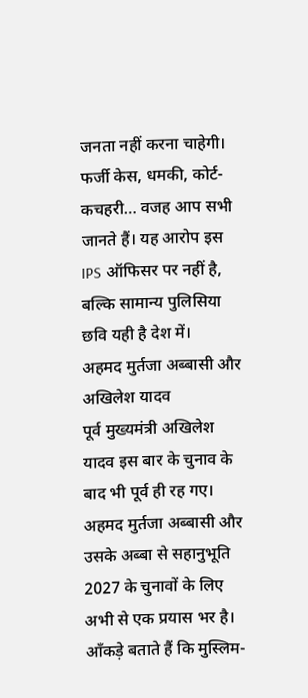जनता नहीं करना चाहेगी। फर्जी केस, धमकी, कोर्ट-कचहरी… वजह आप सभी जानते हैं। यह आरोप इस IPS ऑफिसर पर नहीं है, बल्कि सामान्य पुलिसिया छवि यही है देश में।
अहमद मुर्तजा अब्बासी और अखिलेश यादव
पूर्व मुख्यमंत्री अखिलेश यादव इस बार के चुनाव के बाद भी पूर्व ही रह गए। अहमद मुर्तजा अब्बासी और उसके अब्बा से सहानुभूति 2027 के चुनावों के लिए अभी से एक प्रयास भर है। आँकड़े बताते हैं कि मुस्लिम-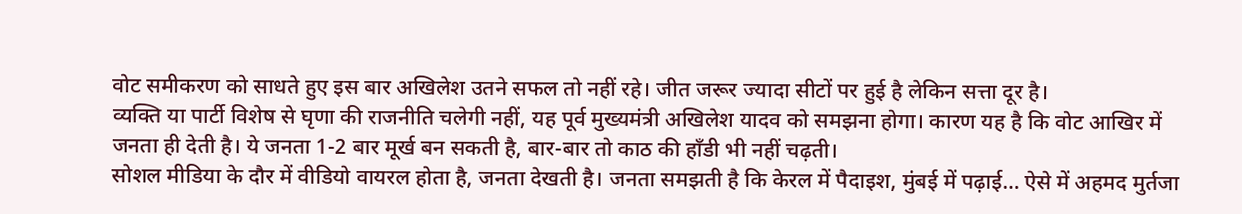वोट समीकरण को साधते हुए इस बार अखिलेश उतने सफल तो नहीं रहे। जीत जरूर ज्यादा सीटों पर हुई है लेकिन सत्ता दूर है।
व्यक्ति या पार्टी विशेष से घृणा की राजनीति चलेगी नहीं, यह पूर्व मुख्यमंत्री अखिलेश यादव को समझना होगा। कारण यह है कि वोट आखिर में जनता ही देती है। ये जनता 1-2 बार मूर्ख बन सकती है, बार-बार तो काठ की हाँडी भी नहीं चढ़ती।
सोशल मीडिया के दौर में वीडियो वायरल होता है, जनता देखती है। जनता समझती है कि केरल में पैदाइश, मुंबई में पढ़ाई… ऐसे में अहमद मुर्तजा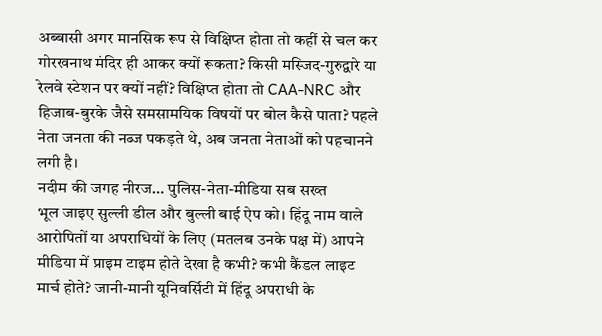अब्बासी अगर मानसिक रूप से विक्षिप्त होता तो कहीं से चल कर गोरखनाथ मंदिर ही आकर क्यों रूकता? किसी मस्जिद-गुरुद्वारे या रेलवे स्टेशन पर क्यों नहीं? विक्षिप्त होता तो CAA-NRC और हिजाब-बुरके जैसे समसामयिक विषयों पर बोल कैसे पाता? पहले नेता जनता की नब्ज पकड़ते थे, अब जनता नेताओं को पहचानने लगी है।
नदीम की जगह नीरज… पुलिस-नेता-मीडिया सब सख्त
भूल जाइए सुल्ली डील और बुल्ली बाई ऐप को। हिंदू नाम वाले आरोपितों या अपराधियों के लिए (मतलब उनके पक्ष में) आपने मीडिया में प्राइम टाइम होते देखा है कभी? कभी कैंडल लाइट मार्च होते? जानी-मानी यूनिवर्सिटी में हिंदू अपराधी के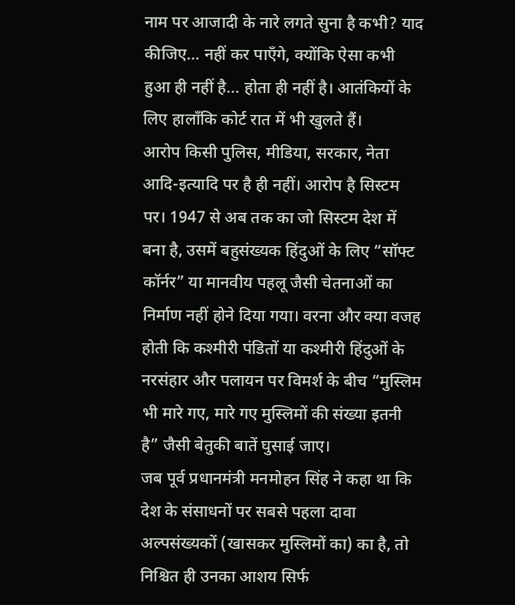नाम पर आजादी के नारे लगते सुना है कभी? याद कीजिए… नहीं कर पाएँगे, क्योंकि ऐसा कभी हुआ ही नहीं है… होता ही नहीं है। आतंकियों के लिए हालाँकि कोर्ट रात में भी खुलते हैं।
आरोप किसी पुलिस, मीडिया, सरकार, नेता आदि-इत्यादि पर है ही नहीं। आरोप है सिस्टम पर। 1947 से अब तक का जो सिस्टम देश में बना है, उसमें बहुसंख्यक हिंदुओं के लिए “सॉफ्ट कॉर्नर” या मानवीय पहलू जैसी चेतनाओं का निर्माण नहीं होने दिया गया। वरना और क्या वजह होती कि कश्मीरी पंडितों या कश्मीरी हिंदुओं के नरसंहार और पलायन पर विमर्श के बीच “मुस्लिम भी मारे गए, मारे गए मुस्लिमों की संख्या इतनी है” जैसी बेतुकी बातें घुसाई जाए।
जब पूर्व प्रधानमंत्री मनमोहन सिंह ने कहा था कि देश के संसाधनों पर सबसे पहला दावा अल्पसंख्यकों (खासकर मुस्लिमों का) का है, तो निश्चित ही उनका आशय सिर्फ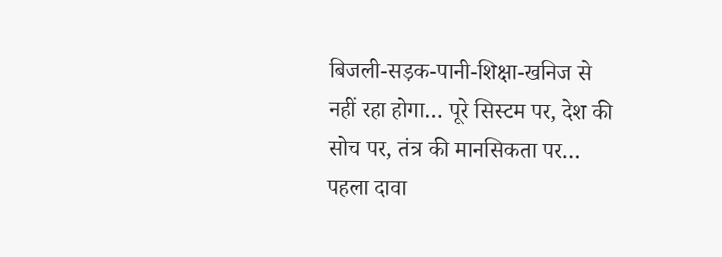बिजली-सड़क-पानी-शिक्षा-खनिज से नहीं रहा होगा… पूरे सिस्टम पर, देश की सोच पर, तंत्र की मानसिकता पर… पहला दावा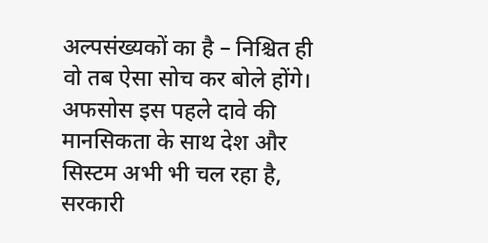अल्पसंख्यकों का है – निश्चित ही वो तब ऐसा सोच कर बोले होंगे। अफसोस इस पहले दावे की मानसिकता के साथ देश और सिस्टम अभी भी चल रहा है, सरकारी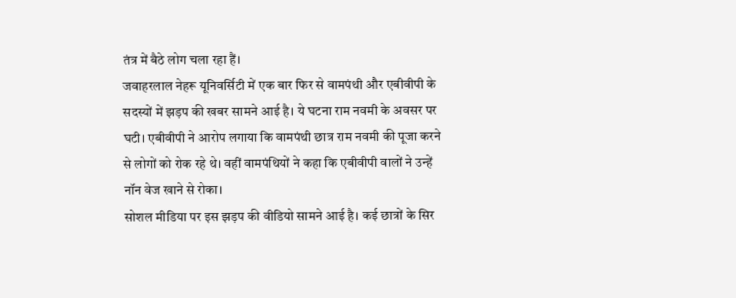तंत्र में बैठे लोग चला रहा हैं।
जवाहरलाल नेहरू यूनिवर्सिटी में एक बार फिर से वामपंथी और एबीवीपी के सदस्यों में झड़प की खबर सामने आई है। ये घटना राम नवमी के अवसर पर घटी। एबीवीपी ने आरोप लगाया कि वामपंथी छात्र राम नवमी की पूजा करने से लोगों को रोक रहे थे। वहीं वामपंथियों ने कहा कि एबीवीपी वालों ने उन्हें नॉन वेज खाने से रोका।
सोशल मीडिया पर इस झड़प की वीडियो सामने आई है। कई छात्रों के सिर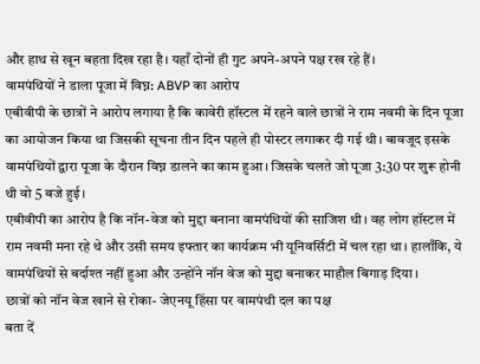और हाथ से खून बहता दिख रहा है। यहाँ दोनों ही गुट अपने-अपने पक्ष रख रहे हैं।
वामपंथियों ने डाला पूजा में विघ्न: ABVP का आरोप
एबीवीपी के छात्रों ने आरोप लगाया है कि कावेरी हॉस्टल में रहने वाले छात्रों ने राम नवमी के दिन पूजा का आयोजन किया था जिसकी सूचना तीन दिन पहले ही पोस्टर लगाकर दी गई थी। बावजूद इसके वामपंथियों द्वारा पूजा के दौरान विघ्न डालने का काम हुआ। जिसके चलते जो पूजा 3:30 पर शुरू होनी थी वो 5 बजे हुई।
एबीवीपी का आरोप है कि नॉन-वेज को मुद्दा बनाना वामपंथियों की साजिश थी। वह लोग हॉस्टल में राम नवमी मना रहे थे और उसी समय इफ्तार का कार्यक्रम भी यूनिवर्सिटी में चल रहा था। हालाँकि, ये वामपंथियों से बर्दाश्त नहीं हुआ और उन्होंने नॉन वेज को मुद्दा बनाकर माहौल बिगाड़ दिया।
छात्रों को नॉन वेज खाने से रोका- जेएनयू हिंसा पर वामपंथी दल का पक्ष
बता दें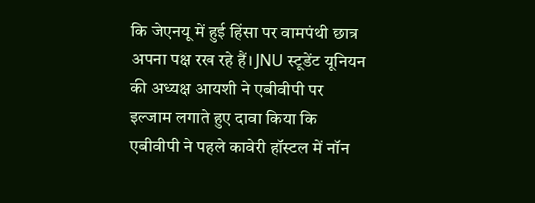कि जेएनयू में हुई हिंसा पर वामपंथी छात्र अपना पक्ष रख रहे हैं। JNU स्टूडेंट यूनियन की अध्यक्ष आयशी ने एबीवीपी पर इल्जाम लगाते हुए दावा किया कि एबीवीपी ने पहले कावेरी हॉस्टल में नॉन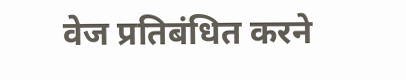वेज प्रतिबंधित करने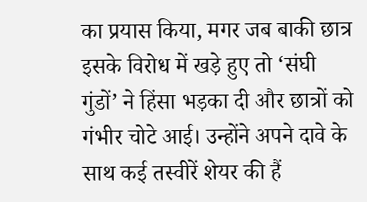का प्रयास किया, मगर जब बाकी छात्र इसके विरोध में खड़े हुए तो ‘संघी गुंडों’ ने हिंसा भड़का दी और छात्रों को गंभीर चोटे आई। उन्होंने अपने दावे के साथ कई तस्वीरें शेयर की हैं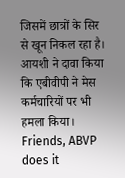जिसमें छात्रों के सिर से खून निकल रहा है। आयशी ने दावा किया कि एबीवीपी ने मेस कर्मचारियों पर भी हमला किया।
Friends, ABVP does it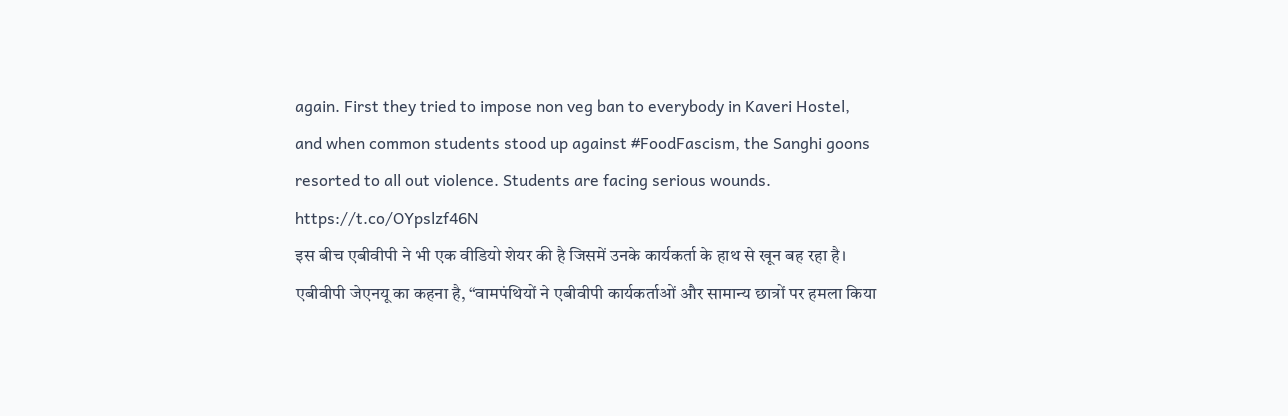again. First they tried to impose non veg ban to everybody in Kaveri Hostel, and when common students stood up against #FoodFascism, the Sanghi goons resorted to all out violence. Students are facing serious wounds. https://t.co/OYpslzf46N
इस बीच एबीवीपी ने भी एक वीडियो शेयर की है जिसमें उनके कार्यकर्ता के हाथ से खून बह रहा है। एबीवीपी जेएनयू का कहना है, “वामपंथियों ने एबीवीपी कार्यकर्ताओं और सामान्य छात्रों पर हमला किया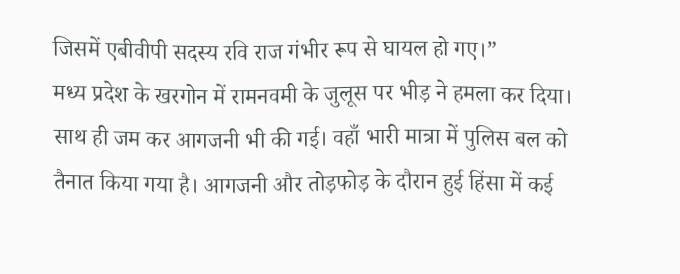जिसमें एबीवीपी सदस्य रवि राज गंभीर रूप से घायल हो गए।”
मध्य प्रदेश के खरगोन में रामनवमी के जुलूस पर भीड़ ने हमला कर दिया। साथ ही जम कर आगजनी भी की गई। वहाँ भारी मात्रा में पुलिस बल को तैनात किया गया है। आगजनी और तोड़फोड़ के दौरान हुई हिंसा में कई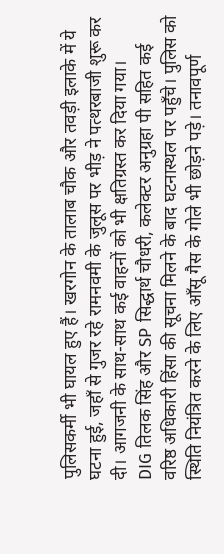पुलिसकर्मी भी घायल हुए हैं। खरगोन के तालाब चौक और तवड़ी इलाके में ये घटना हुई, जहाँ से गुजर रहे रामनवमी के जुलूस पर भीड़ ने पत्थरबाजी शुरू कर दी। आगजनी के साथ-साथ कई वाहनों को भी क्षतिग्रस्त कर दिया गया।
DIG तिलक सिंह और SP सिद्धार्थ चौधरी, कलेक्टर अनुग्रहा पी सहित कई वरिष्ठ अधिकारी हिंसा की सूचना मिलने के बाद घटनास्थल पर पहुँचे। पुलिस को स्थिति नियंत्रित करने के लिए आँसू गैस के गोले भी छोड़ने पड़े। तनावपूर्ण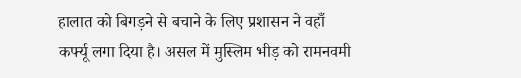हालात को बिगड़ने से बचाने के लिए प्रशासन ने वहाँ कर्फ्यू लगा दिया है। असल में मुस्लिम भीड़ को रामनवमी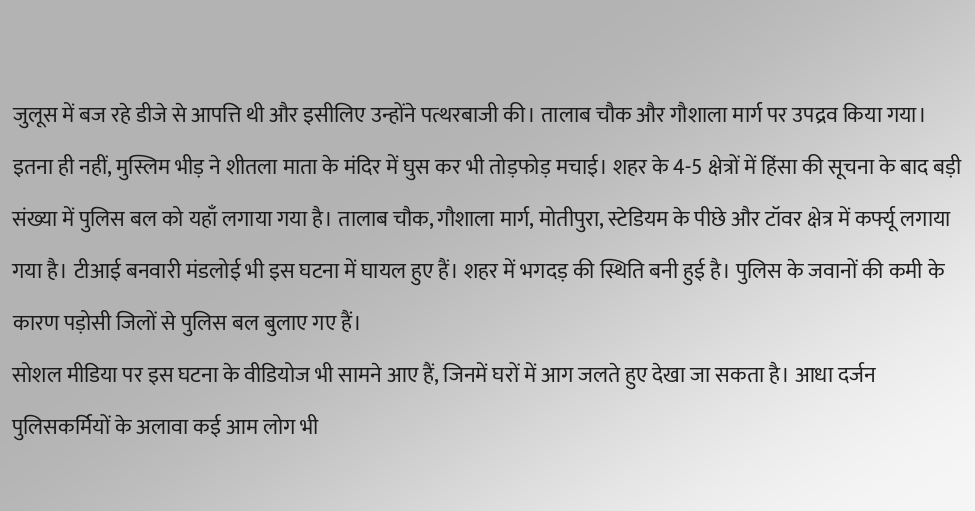जुलूस में बज रहे डीजे से आपत्ति थी और इसीलिए उन्होंने पत्थरबाजी की। तालाब चौक और गौशाला मार्ग पर उपद्रव किया गया।
इतना ही नहीं, मुस्लिम भीड़ ने शीतला माता के मंदिर में घुस कर भी तोड़फोड़ मचाई। शहर के 4-5 क्षेत्रों में हिंसा की सूचना के बाद बड़ी संख्या में पुलिस बल को यहाँ लगाया गया है। तालाब चौक, गौशाला मार्ग, मोतीपुरा, स्टेडियम के पीछे और टॉवर क्षेत्र में कर्फ्यू लगाया गया है। टीआई बनवारी मंडलोई भी इस घटना में घायल हुए हैं। शहर में भगदड़ की स्थिति बनी हुई है। पुलिस के जवानों की कमी के कारण पड़ोसी जिलों से पुलिस बल बुलाए गए हैं।
सोशल मीडिया पर इस घटना के वीडियोज भी सामने आए हैं, जिनमें घरों में आग जलते हुए देखा जा सकता है। आधा दर्जन पुलिसकर्मियों के अलावा कई आम लोग भी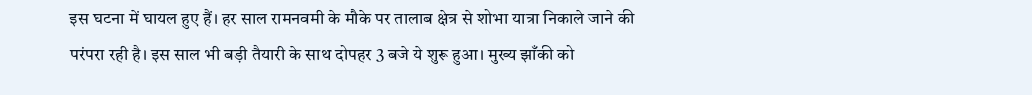इस घटना में घायल हुए हैं। हर साल रामनवमी के मौके पर तालाब क्षेत्र से शोभा यात्रा निकाले जाने की परंपरा रही है। इस साल भी बड़ी तैयारी के साथ दोपहर 3 बजे ये शुरू हुआ। मुख्य झाँकी को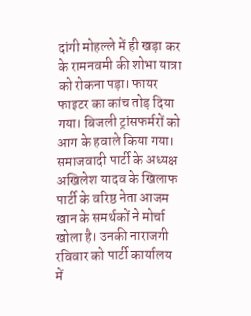दांगी मोहल्ले में ही खड़ा कर के रामनवमी की शोभा यात्रा को रोकना पड़ा। फायर फाइटर का कांच तोड़ दिया गया। बिजली ट्रांसफर्मरों को आग के हवाले किया गया।
समाजवादी पार्टी के अध्यक्ष अखिलेश यादव के खिलाफ पार्टी के वरिष्ठ नेता आजम खान के समर्थकों ने मोर्चा खोला है। उनकी नाराजगी रविवार को पार्टी कार्यालय में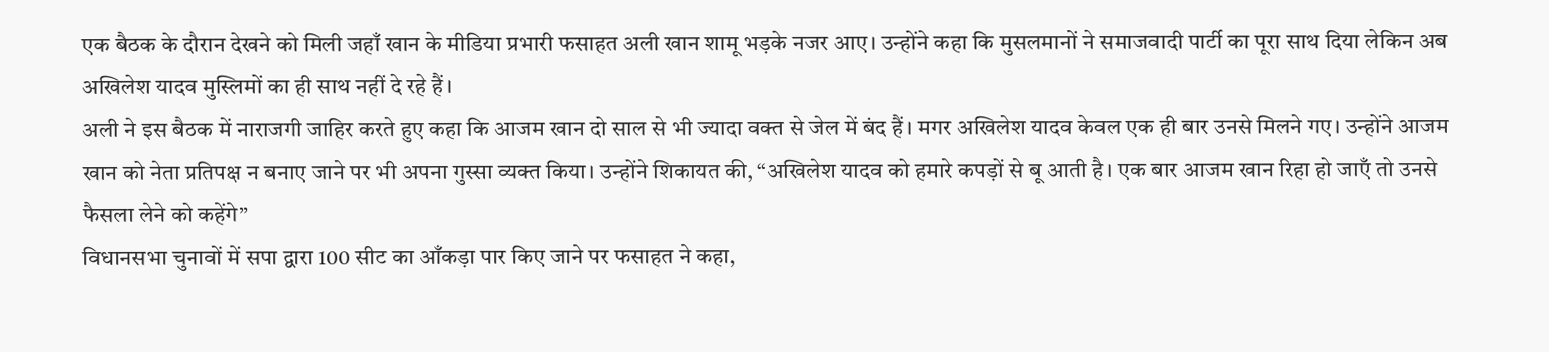एक बैठक के दौरान देखने को मिली जहाँ खान के मीडिया प्रभारी फसाहत अली खान शामू भड़के नजर आए। उन्होंने कहा कि मुसलमानों ने समाजवादी पार्टी का पूरा साथ दिया लेकिन अब अखिलेश यादव मुस्लिमों का ही साथ नहीं दे रहे हैं।
अली ने इस बैठक में नाराजगी जाहिर करते हुए कहा कि आजम खान दो साल से भी ज्यादा वक्त से जेल में बंद हैं। मगर अखिलेश यादव केवल एक ही बार उनसे मिलने गए। उन्होंने आजम खान को नेता प्रतिपक्ष न बनाए जाने पर भी अपना गुस्सा व्यक्त किया। उन्होंने शिकायत की, “अखिलेश यादव को हमारे कपड़ों से बू आती है। एक बार आजम खान रिहा हो जाएँ तो उनसे फैसला लेने को कहेंगे”
विधानसभा चुनावों में सपा द्वारा 100 सीट का आँकड़ा पार किए जाने पर फसाहत ने कहा,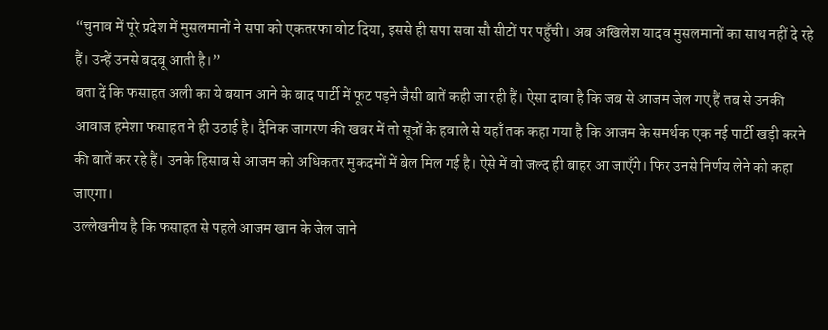“चुनाव में पूरे प्रदेश में मुसलमानों ने सपा को एकतरफा वोट दिया, इससे ही सपा सवा सौ सीटों पर पहुँची। अब अखिलेश यादव मुसलमानों का साथ नहीं दे रहे हैं। उन्हें उनसे बदबू आती है।”
बता दें कि फसाहत अली का ये बयान आने के बाद पार्टी में फूट पड़ने जैसी बातें कही जा रही हैं। ऐसा दावा है कि जब से आजम जेल गए हैं तब से उनकी आवाज हमेशा फसाहत ने ही उठाई है। दैनिक जागरण की खबर में तो सूत्रों के हवाले से यहाँ तक कहा गया है कि आजम के समर्थक एक नई पार्टी खड़ी करने की बातें कर रहे हैं। उनके हिसाब से आजम को अधिकतर मुकदमों में बेल मिल गई है। ऐसे में वो जल्द ही बाहर आ जाएँगे। फिर उनसे निर्णय लेने को कहा जाएगा।
उल्लेखनीय है कि फसाहत से पहले आजम खान के जेल जाने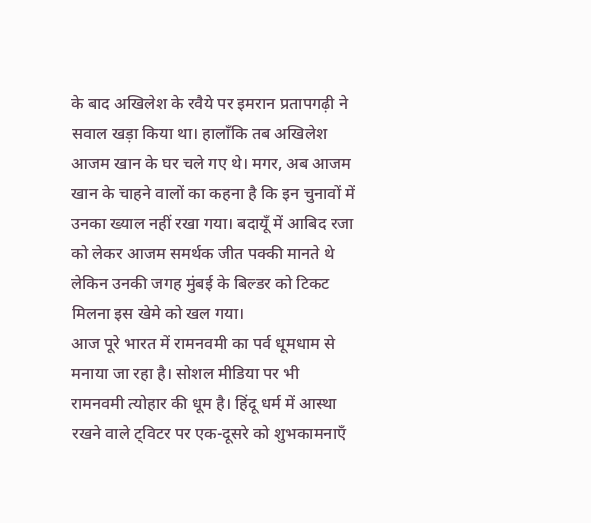के बाद अखिलेश के रवैये पर इमरान प्रतापगढ़ी ने सवाल खड़ा किया था। हालाँकि तब अखिलेश आजम खान के घर चले गए थे। मगर, अब आजम खान के चाहने वालों का कहना है कि इन चुनावों में उनका ख्याल नहीं रखा गया। बदायूँ में आबिद रजा को लेकर आजम समर्थक जीत पक्की मानते थे लेकिन उनकी जगह मुंबई के बिल्डर को टिकट मिलना इस खेमे को खल गया।
आज पूरे भारत में रामनवमी का पर्व धूमधाम से मनाया जा रहा है। सोशल मीडिया पर भी रामनवमी त्योहार की धूम है। हिंदू धर्म में आस्था रखने वाले ट्विटर पर एक-दूसरे को शुभकामनाएँ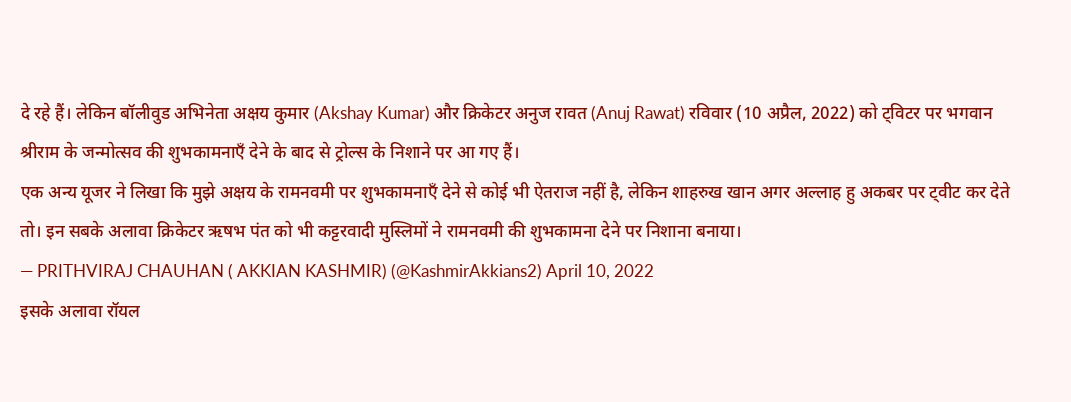दे रहे हैं। लेकिन बॉलीवुड अभिनेता अक्षय कुमार (Akshay Kumar) और क्रिकेटर अनुज रावत (Anuj Rawat) रविवार (10 अप्रैल, 2022) को ट्विटर पर भगवान श्रीराम के जन्मोत्सव की शुभकामनाएँ देने के बाद से ट्रोल्स के निशाने पर आ गए हैं।
एक अन्य यूजर ने लिखा कि मुझे अक्षय के रामनवमी पर शुभकामनाएँ देने से कोई भी ऐतराज नहीं है, लेकिन शाहरुख खान अगर अल्लाह हु अकबर पर ट्वीट कर देते तो। इन सबके अलावा क्रिकेटर ऋषभ पंत को भी कट्टरवादी मुस्लिमों ने रामनवमी की शुभकामना देने पर निशाना बनाया।
— PRITHVIRAJ CHAUHAN ( AKKIAN KASHMIR) (@KashmirAkkians2) April 10, 2022
इसके अलावा रॉयल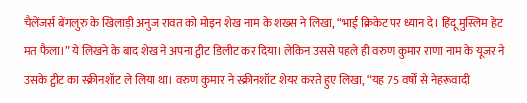चैलेंजर्स बेंगलुरु के खिलाड़ी अनुज रावत को मोइन शेख नाम के शख्स ने लिखा, “भाई क्रिकेट पर ध्यान दे। हिंदू मुस्लिम हेट मत फैला।” ये लिखने के बाद शेख ने अपना ट्वीट डिलीट कर दिया। लेकिन उससे पहले ही वरुण कुमार राणा नाम के यूजर ने उसके ट्वीट का स्क्रीनशॉट ले लिया था। वरुण कुमार ने स्क्रीनशॉट शेयर करते हुए लिखा, “यह 75 वर्षों से नेहरूवादी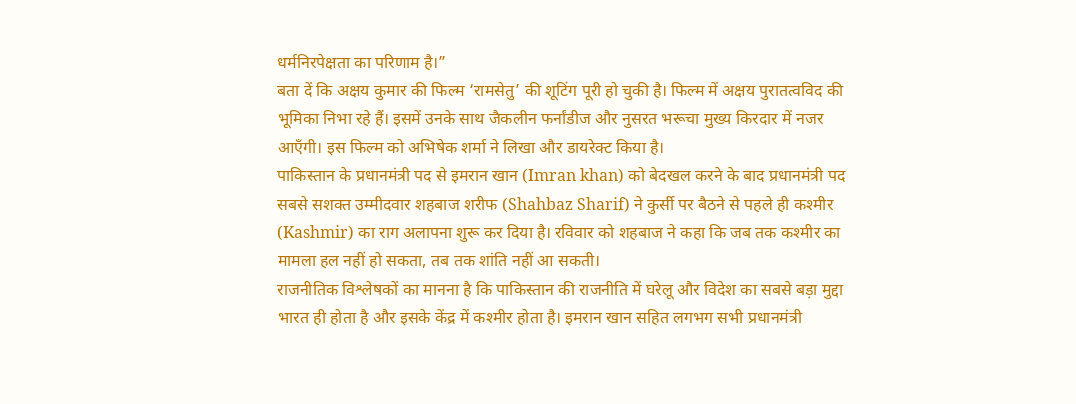धर्मनिरपेक्षता का परिणाम है।”
बता दें कि अक्षय कुमार की फिल्म ‘रामसेतु’ की शूटिंग पूरी हो चुकी है। फिल्म में अक्षय पुरातत्वविद की भूमिका निभा रहे हैं। इसमें उनके साथ जैकलीन फर्नांडीज और नुसरत भरूचा मुख्य किरदार में नजर आएँगी। इस फिल्म को अभिषेक शर्मा ने लिखा और डायरेक्ट किया है।
पाकिस्तान के प्रधानमंत्री पद से इमरान खान (Imran khan) को बेदखल करने के बाद प्रधानमंत्री पद सबसे सशक्त उम्मीदवार शहबाज शरीफ (Shahbaz Sharif) ने कुर्सी पर बैठने से पहले ही कश्मीर (Kashmir) का राग अलापना शुरू कर दिया है। रविवार को शहबाज ने कहा कि जब तक कश्मीर का मामला हल नहीं हो सकता, तब तक शांति नहीं आ सकती।
राजनीतिक विश्लेषकों का मानना है कि पाकिस्तान की राजनीति में घरेलू और विदेश का सबसे बड़ा मुद्दा भारत ही होता है और इसके केंद्र में कश्मीर होता है। इमरान खान सहित लगभग सभी प्रधानमंत्री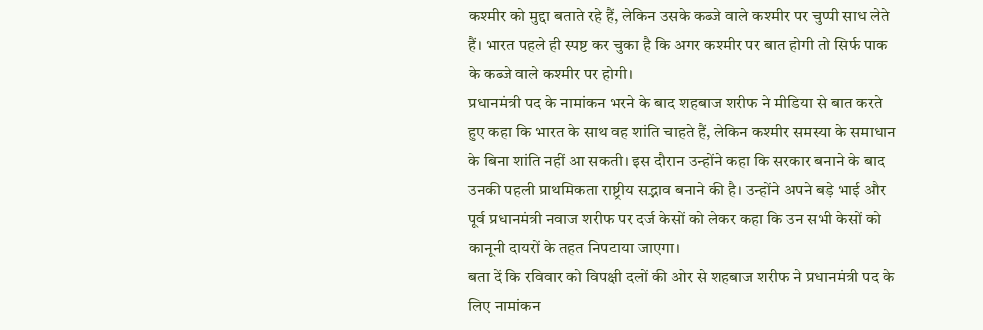कश्मीर को मुद्दा बताते रहे हैं, लेकिन उसके कब्जे वाले कश्मीर पर चुप्पी साध लेते हैं। भारत पहले ही स्पष्ट कर चुका है कि अगर कश्मीर पर बात होगी तो सिर्फ पाक के कब्जे वाले कश्मीर पर होगी।
प्रधानमंत्री पद के नामांकन भरने के बाद शहबाज शरीफ ने मीडिया से बात करते हुए कहा कि भारत के साथ वह शांति चाहते हैं, लेकिन कश्मीर समस्या के समाधान के बिना शांति नहीं आ सकती। इस दौरान उन्होंने कहा कि सरकार बनाने के बाद उनकी पहली प्राथमिकता राष्ट्रीय सद्भाव बनाने की है। उन्होंने अपने बड़े भाई और पूर्व प्रधानमंत्री नवाज शरीफ पर दर्ज केसों को लेकर कहा कि उन सभी केसों को कानूनी दायरों के तहत निपटाया जाएगा।
बता दें कि रविवार को विपक्षी दलों की ओर से शहबाज शरीफ ने प्रधानमंत्री पद के लिए नामांकन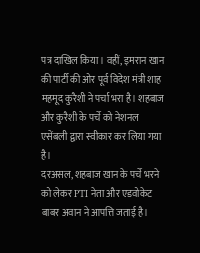पत्र दाखिल किया। वहीं, इमरान खान की पार्टी की ओर पूर्व विदेश मंत्री शाह महमूद कुरैशी ने पर्चा भरा है। शहबाज और कुरैशी के पर्चे को नेशनल एसेंबली द्वारा स्वीकार कर लिया गया है।
दरअसल, शहबाज खान के पर्चे भरने को लेकर PTI नेता और एडवोकेट बाबर अवान ने आपत्ति जताई है।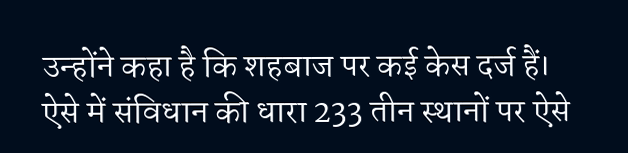उन्होंने कहा है कि शहबाज पर कई केस दर्ज हैं। ऐसे में संविधान की धारा 233 तीन स्थानों पर ऐसे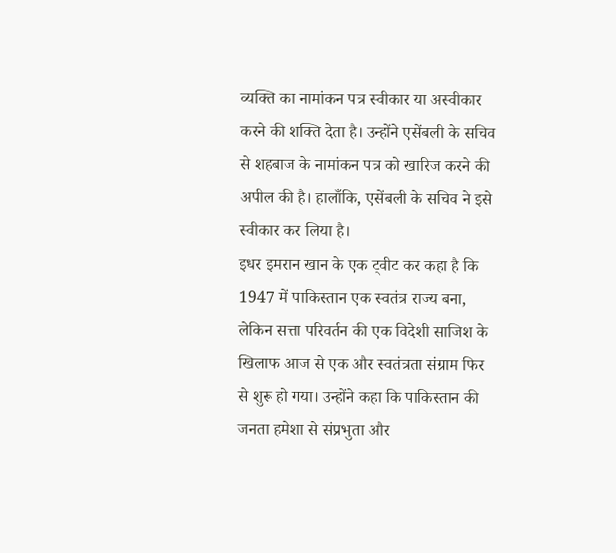व्यक्ति का नामांकन पत्र स्वीकार या अस्वीकार करने की शक्ति देता है। उन्होंने एसेंबली के सचिव से शहबाज के नामांकन पत्र को खारिज करने की अपील की है। हालाँकि, एसेंबली के सचिव ने इसे स्वीकार कर लिया है।
इधर इमरान खान के एक ट्वीट कर कहा है कि 1947 में पाकिस्तान एक स्वतंत्र राज्य बना, लेकिन सत्ता परिवर्तन की एक विदेशी साजिश के खिलाफ आज से एक और स्वतंत्रता संग्राम फिर से शुरू हो गया। उन्होंने कहा कि पाकिस्तान की जनता हमेशा से संप्रभुता और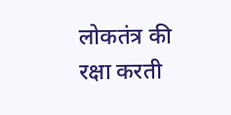लोकतंत्र की रक्षा करती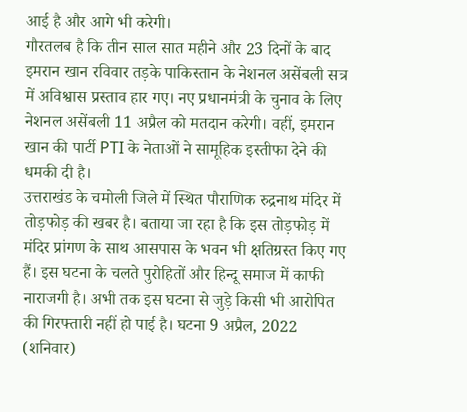आई है और आगे भी करेगी।
गौरतलब है कि तीन साल सात महीने और 23 दिनों के बाद इमरान खान रविवार तड़के पाकिस्तान के नेशनल असेंबली सत्र में अविश्वास प्रस्ताव हार गए। नए प्रधानमंत्री के चुनाव के लिए नेशनल असेंबली 11 अप्रैल को मतदान करेगी। वहीं, इमरान खान की पार्टी PTI के नेताओं ने सामूहिक इस्तीफा देने की धमकी दी है।
उत्तराखंड के चमोली जिले में स्थित पौराणिक रुद्रनाथ मंदिर में तोड़फोड़ की खबर है। बताया जा रहा है कि इस तोड़फोड़ में मंदिर प्रांगण के साथ आसपास के भवन भी क्षतिग्रस्त किए गए हैं। इस घटना के चलते पुरोहितों और हिन्दू समाज में काफी नाराजगी है। अभी तक इस घटना से जुड़े किसी भी आरोपित की गिरफ्तारी नहीं हो पाई है। घटना 9 अप्रैल, 2022 (शनिवार)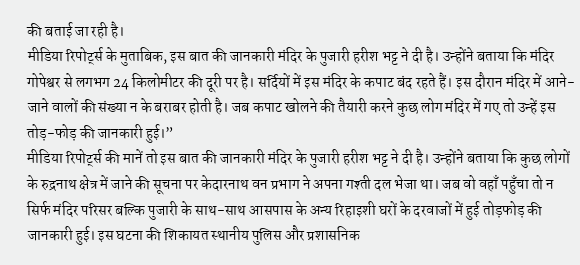की बताई जा रही है।
मीडिया रिपोर्ट्स के मुताबिक, इस बात की जानकारी मंदिर के पुजारी हरीश भट्ट ने दी है। उन्होंने बताया कि मंदिर गोपेश्वर से लगभग 24 किलोमीटर की दूरी पर है। सर्दियों में इस मंदिर के कपाट बंद रहते हैं। इस दौरान मंदिर में आने-जाने वालों की संख्या न के बराबर होती है। जब कपाट खोलने की तैयारी करने कुछ लोग मंदिर में गए तो उन्हें इस तोड़-फोड़ की जानकारी हुई।”
मीडिया रिपोर्ट्स की मानें तो इस बात की जानकारी मंदिर के पुजारी हरीश भट्ट ने दी है। उन्होंने बताया कि कुछ लोगों के रुद्रनाथ क्षेत्र में जाने की सूचना पर केदारनाथ वन प्रभाग ने अपना गश्ती दल भेजा था। जब वो वहाँ पहुँचा तो न सिर्फ मंदिर परिसर बल्कि पुजारी के साथ-साथ आसपास के अन्य रिहाइशी घरों के दरवाजों में हुई तोड़फोड़ की जानकारी हुई। इस घटना की शिकायत स्थानीय पुलिस और प्रशासनिक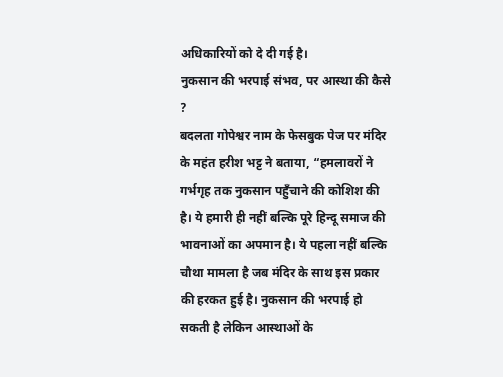अधिकारियों को दे दी गई है।
नुकसान की भरपाई संभव, पर आस्था की कैसे ?
बदलता गोपेश्वर नाम के फेसबुक पेज पर मंदिर के महंत हरीश भट्ट ने बताया, “हमलावरों ने गर्भगृह तक नुकसान पहुँचाने की कोशिश की है। ये हमारी ही नहीं बल्कि पूरे हिन्दू समाज की भावनाओं का अपमान है। ये पहला नहीं बल्कि चौथा मामला है जब मंदिर के साथ इस प्रकार की हरकत हुई है। नुकसान की भरपाई हो सकती है लेकिन आस्थाओं के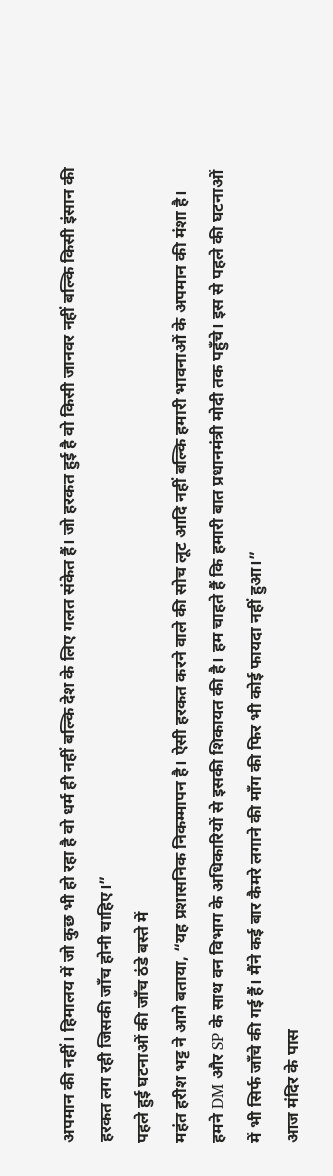अपमान की नहीं। हिमालय में जो कुछ भी हो रहा है वो धर्म ही नहीं बल्कि देश के लिए गलत संकेत हैं। जो हरकत हुई है वो किसी जानवर नहीं बल्कि किसी इंसान की हरकत लग रही जिसकी जाँच होनी चाहिए।”
पहले हुई घटनाओं की जाँच ठंडे बस्ते में
महंत हरीश भट्ट ने आगे बताया, “यह प्रशासनिक निकम्मापन है। ऐसी हरकत करने वाले की सोच लूट आदि नहीं बल्कि हमारी भावनाओं के अपमान की मंशा है। हमने DM और SP के साथ वन विभाग के अधिकारियों से इसकी शिकायत की है। हम चाहते हैं कि हमारी बात प्रधानमंत्री मोदी तक पहुँचे। इस से पहले की घटनाओं में भी सिर्फ जाँचे की गई हैं। मैंने कई बार कैमरे लगाने की माँग की फिर भी कोई फायदा नहीं हुआ।”
आज मंदिर के पास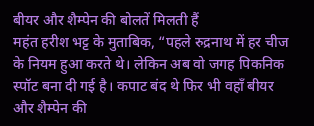बीयर और शैम्पेन की बोलतें मिलती हैं
महंत हरीश भट्ट के मुताबिक, “पहले रुद्रनाथ में हर चीज के नियम हुआ करते थे। लेकिन अब वो जगह पिकनिक स्पॉट बना दी गई है। कपाट बंद थे फिर भी वहाँ बीयर और शैम्पेन की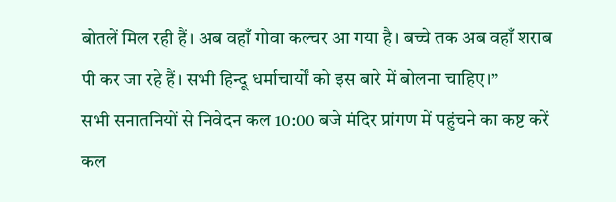बोतलें मिल रही हैं। अब वहाँ गोवा कल्चर आ गया है। बच्चे तक अब वहाँ शराब पी कर जा रहे हैं। सभी हिन्दू धर्माचार्यों को इस बारे में बोलना चाहिए।”
सभी सनातनियों से निवेदन कल 10:00 बजे मंदिर प्रांगण में पहुंचने का कष्ट करें कल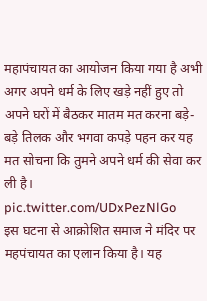महापंचायत का आयोजन किया गया है अभी अगर अपने धर्म के लिए खड़े नहीं हुए तो अपने घरों में बैठकर मातम मत करना बड़े-बड़े तिलक और भगवा कपड़े पहन कर यह मत सोचना कि तुमने अपने धर्म की सेवा कर ली है। pic.twitter.com/UDxPezNlGo
इस घटना से आक्रोशित समाज ने मंदिर पर महपंचायत का एलान किया है। यह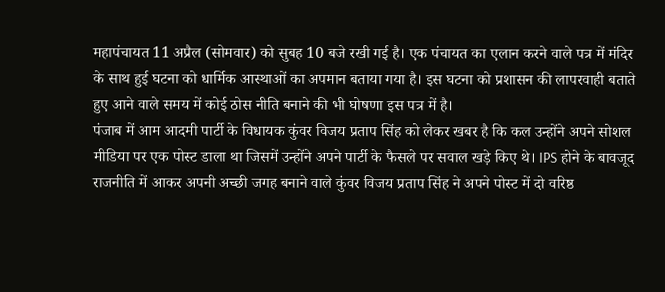महापंचायत 11 अप्रैल (सोमवार) को सुबह 10 बजे रखी गई है। एक पंचायत का एलान करने वाले पत्र में मंदिर के साथ हुई घटना को धार्मिक आस्थाओं का अपमान बताया गया है। इस घटना को प्रशासन की लापरवाही बताते हुए आने वाले समय में कोई ठोस नीति बनाने की भी घोषणा इस पत्र में है।
पंजाब में आम आदमी पार्टी के विधायक कुंवर विजय प्रताप सिंह को लेकर खबर है कि कल उन्होंने अपने सोशल मीडिया पर एक पोस्ट डाला था जिसमें उन्होंने अपने पार्टी के फैसले पर सवाल खड़े किए थे। IPS होने के बावजूद राजनीति में आकर अपनी अच्छी जगह बनाने वाले कुंवर विजय प्रताप सिंह ने अपने पोस्ट में दो वरिष्ठ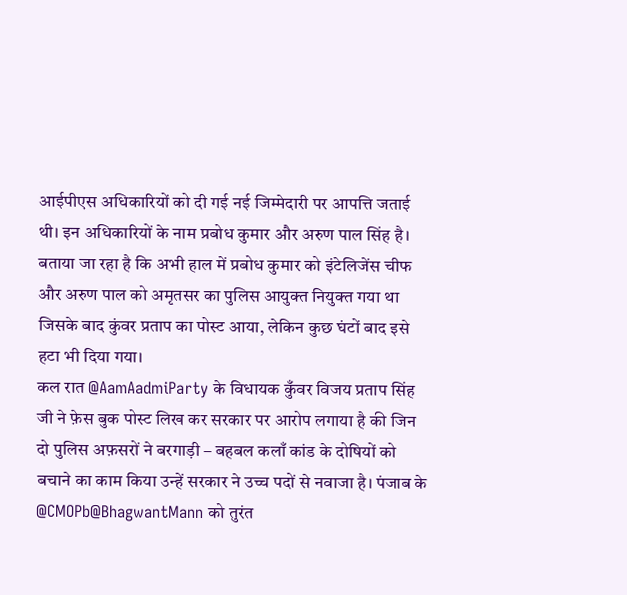आईपीएस अधिकारियों को दी गई नई जिम्मेदारी पर आपत्ति जताई थी। इन अधिकारियों के नाम प्रबोध कुमार और अरुण पाल सिंह है। बताया जा रहा है कि अभी हाल में प्रबोध कुमार को इंटेलिजेंस चीफ और अरुण पाल को अमृतसर का पुलिस आयुक्त नियुक्त गया था जिसके बाद कुंवर प्रताप का पोस्ट आया, लेकिन कुछ घंटों बाद इसे हटा भी दिया गया।
कल रात @AamAadmiParty के विधायक कुँवर विजय प्रताप सिंह जी ने फ़ेस बुक पोस्ट लिख कर सरकार पर आरोप लगाया है की जिन दो पुलिस अफ़सरों ने बरगाड़ी – बहबल कलाँ कांड के दोषियों को बचाने का काम किया उन्हें सरकार ने उच्च पदों से नवाजा है। पंजाब के @CMOPb@BhagwantMann को तुरंत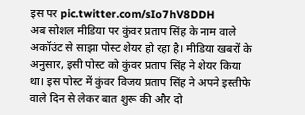इस पर pic.twitter.com/sIo7hV8DDH
अब सोशल मीडिया पर कुंवर प्रताप सिंह के नाम वाले अकॉउंट से साझा पोस्ट शेयर हो रहा है। मीडिया खबरों के अनुसार, इसी पोस्ट को कुंवर प्रताप सिंह ने शेयर किया था। इस पोस्ट में कुंवर विजय प्रताप सिंह ने अपने इस्तीफे वाले दिन से लेकर बात शुरू की और दो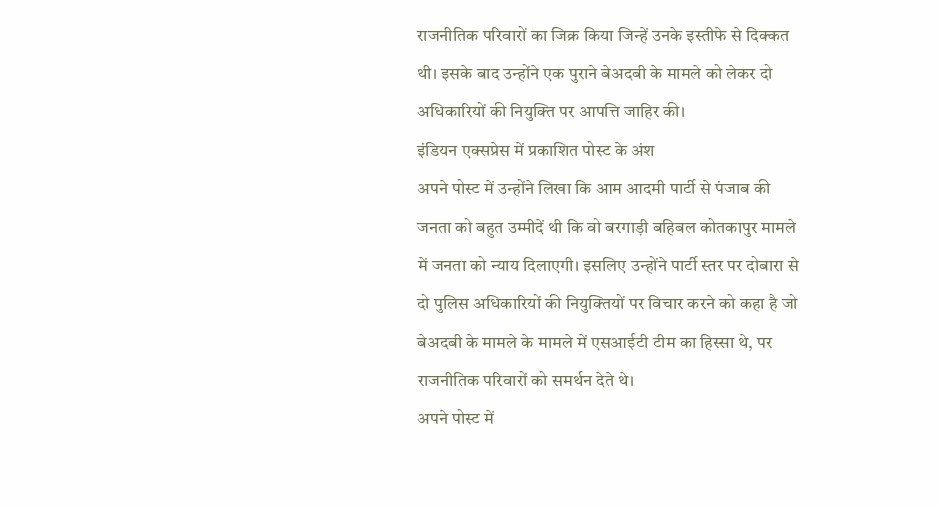राजनीतिक परिवारों का जिक्र किया जिन्हें उनके इस्तीफे से दिक्कत थी। इसके बाद उन्होंने एक पुराने बेअदबी के मामले को लेकर दो अधिकारियों की नियुक्ति पर आपत्ति जाहिर की।
इंडियन एक्सप्रेस में प्रकाशित पोस्ट के अंश
अपने पोस्ट में उन्होंने लिखा कि आम आदमी पार्टी से पंजाब की जनता को बहुत उम्मीदें थी कि वो बरगाड़ी बहिबल कोतकापुर मामले में जनता को न्याय दिलाएगी। इसलिए उन्होंने पार्टी स्तर पर दोबारा से दो पुलिस अधिकारियों की नियुक्तियों पर विचार करने को कहा है जो बेअदबी के मामले के मामले में एसआईटी टीम का हिस्सा थे, पर राजनीतिक परिवारों को समर्थन देते थे।
अपने पोस्ट में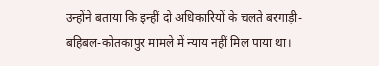उन्होंने बताया कि इन्हीं दो अधिकारियों के चलते बरगाड़ी-बहिबल-कोतकापुर मामले में न्याय नहीं मिल पाया था।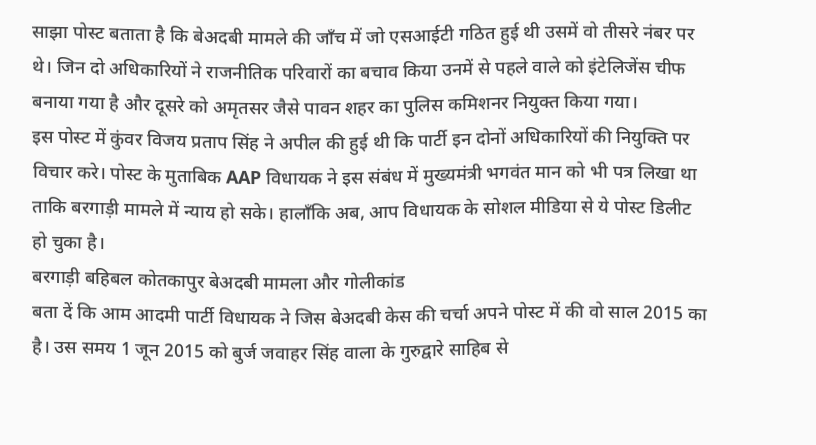साझा पोस्ट बताता है कि बेअदबी मामले की जाँच में जो एसआईटी गठित हुई थी उसमें वो तीसरे नंबर पर थे। जिन दो अधिकारियों ने राजनीतिक परिवारों का बचाव किया उनमें से पहले वाले को इंटेलिजेंस चीफ बनाया गया है और दूसरे को अमृतसर जैसे पावन शहर का पुलिस कमिशनर नियुक्त किया गया।
इस पोस्ट में कुंवर विजय प्रताप सिंह ने अपील की हुई थी कि पार्टी इन दोनों अधिकारियों की नियुक्ति पर विचार करे। पोस्ट के मुताबिक AAP विधायक ने इस संबंध में मुख्यमंत्री भगवंत मान को भी पत्र लिखा था ताकि बरगाड़ी मामले में न्याय हो सके। हालाँकि अब, आप विधायक के सोशल मीडिया से ये पोस्ट डिलीट हो चुका है।
बरगाड़ी बहिबल कोतकापुर बेअदबी मामला और गोलीकांड
बता दें कि आम आदमी पार्टी विधायक ने जिस बेअदबी केस की चर्चा अपने पोस्ट में की वो साल 2015 का है। उस समय 1 जून 2015 को बुर्ज जवाहर सिंह वाला के गुरुद्वारे साहिब से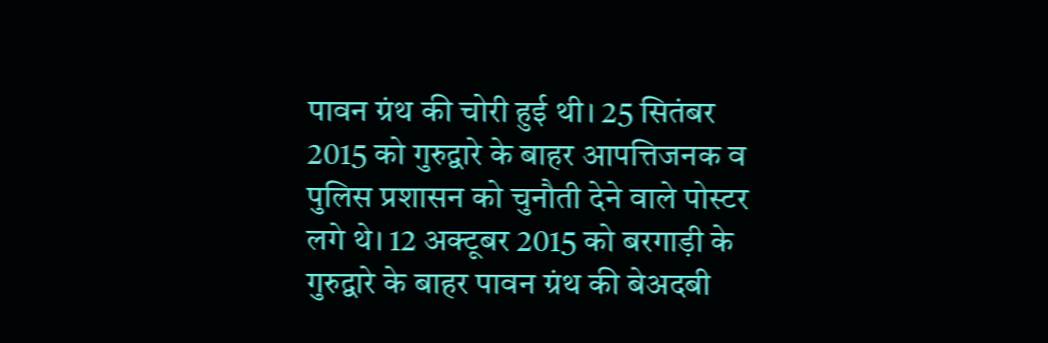पावन ग्रंथ की चोरी हुई थी। 25 सितंबर 2015 को गुरुद्वारे के बाहर आपत्तिजनक व पुलिस प्रशासन को चुनौती देने वाले पोस्टर लगे थे। 12 अक्टूबर 2015 को बरगाड़ी के गुरुद्वारे के बाहर पावन ग्रंथ की बेअदबी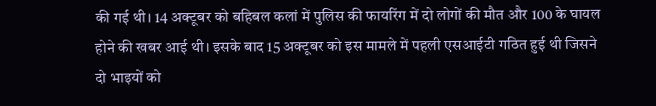की गई थी। 14 अक्टूबर को बहिबल कलां में पुलिस की फायरिंग में दो लोगों की मौत और 100 के घायल होने की खबर आई थी। इसके बाद 15 अक्टूबर को इस मामले में पहली एसआईटी गठित हुई थी जिसने दो भाइयों को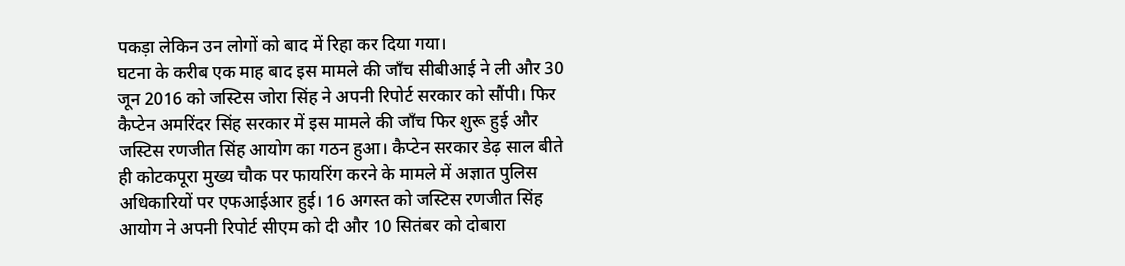पकड़ा लेकिन उन लोगों को बाद में रिहा कर दिया गया।
घटना के करीब एक माह बाद इस मामले की जाँच सीबीआई ने ली और 30 जून 2016 को जस्टिस जोरा सिंह ने अपनी रिपोर्ट सरकार को सौंपी। फिर कैप्टेन अमरिंदर सिंह सरकार में इस मामले की जाँच फिर शुरू हुई और जस्टिस रणजीत सिंह आयोग का गठन हुआ। कैप्टेन सरकार डेढ़ साल बीते ही कोटकपूरा मुख्य चौक पर फायरिंग करने के मामले में अज्ञात पुलिस अधिकारियों पर एफआईआर हुई। 16 अगस्त को जस्टिस रणजीत सिंह आयोग ने अपनी रिपोर्ट सीएम को दी और 10 सितंबर को दोबारा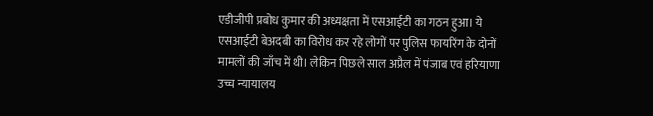एडीजीपी प्रबोध कुमार की अध्यक्षता में एसआईटी का गठन हुआ। ये एसआईटी बेअदबी का विरोध कर रहे लोगों पर पुलिस फायरिंग के दोनों मामलों की जाँच में थी। लेकिन पिछले साल अप्रैल में पंजाब एवं हरियाणा उच्च न्यायालय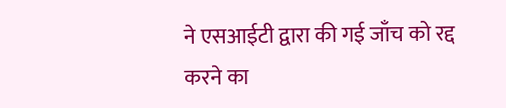ने एसआईटी द्वारा की गई जाँच को रद्द करने का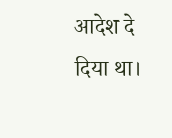आदेश दे दिया था।